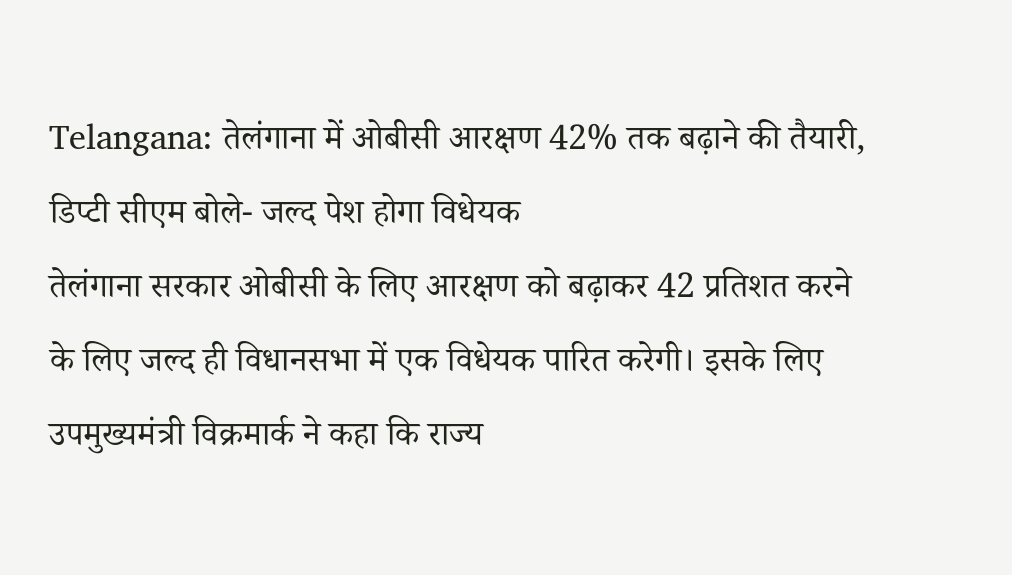Telangana: तेलंगाना में ओबीसी आरक्षण 42% तक बढ़ाने की तैयारी, डिप्टी सीएम बोले- जल्द पेश होगा विधेयक
तेलंगाना सरकार ओबीसी के लिए आरक्षण को बढ़ाकर 42 प्रतिशत करने के लिए जल्द ही विधानसभा में एक विधेयक पारित करेगी। इसके लिए उपमुख्यमंत्री विक्रमार्क ने कहा कि राज्य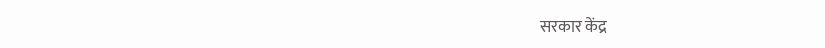सरकार केंद्र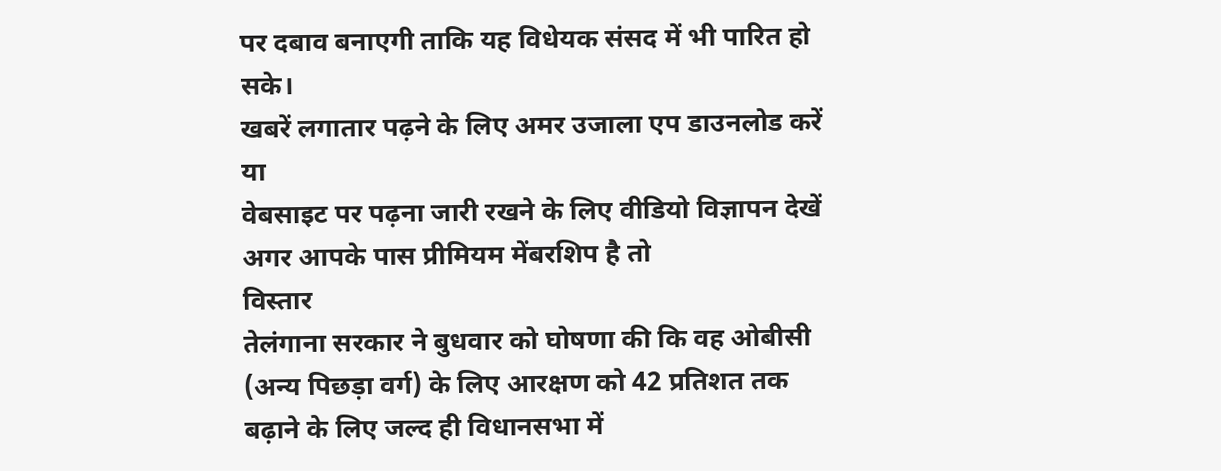पर दबाव बनाएगी ताकि यह विधेयक संसद में भी पारित हो सके।
खबरें लगातार पढ़ने के लिए अमर उजाला एप डाउनलोड करें
या
वेबसाइट पर पढ़ना जारी रखने के लिए वीडियो विज्ञापन देखें
अगर आपके पास प्रीमियम मेंबरशिप है तो
विस्तार
तेलंगाना सरकार ने बुधवार को घोषणा की कि वह ओबीसी (अन्य पिछड़ा वर्ग) के लिए आरक्षण को 42 प्रतिशत तक बढ़ाने के लिए जल्द ही विधानसभा में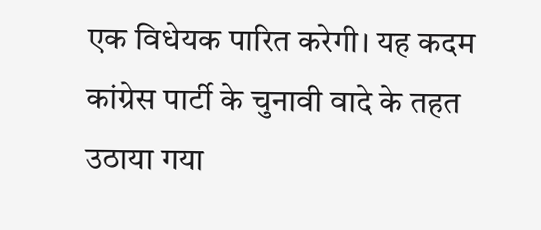एक विधेयक पारित करेगी। यह कदम कांग्रेस पार्टी के चुनावी वादे के तहत उठाया गया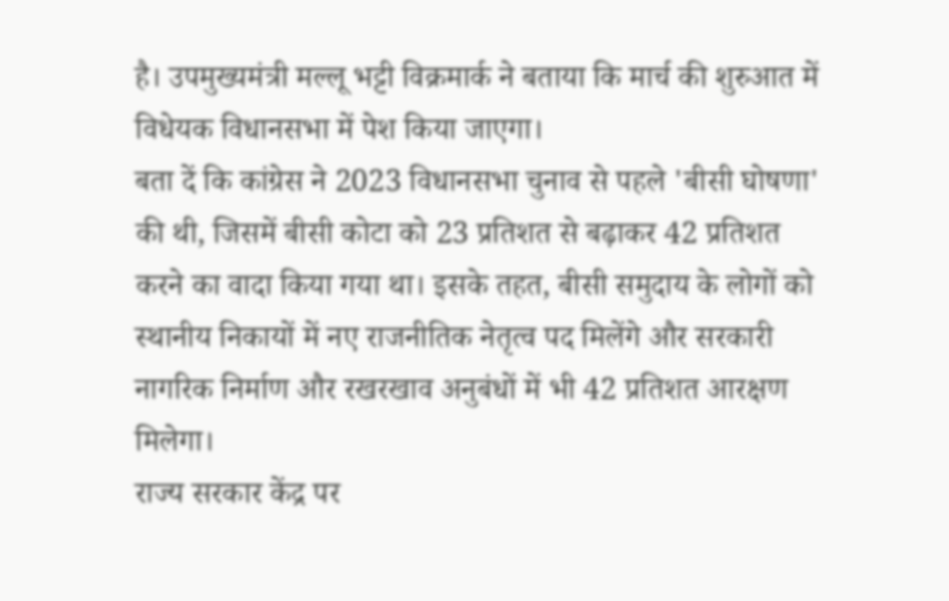है। उपमुख्यमंत्री मल्लू भट्टी विक्रमार्क ने बताया कि मार्च की शुरुआत में विधेयक विधानसभा में पेश किया जाएगा।
बता दें कि कांग्रेस ने 2023 विधानसभा चुनाव से पहले 'बीसी घोषणा' की थी, जिसमें बीसी कोटा को 23 प्रतिशत से बढ़ाकर 42 प्रतिशत करने का वादा किया गया था। इसके तहत, बीसी समुदाय के लोगों को स्थानीय निकायों में नए राजनीतिक नेतृत्व पद मिलेंगे और सरकारी नागरिक निर्माण और रखरखाव अनुबंधों में भी 42 प्रतिशत आरक्षण मिलेगा।
राज्य सरकार केंद्र पर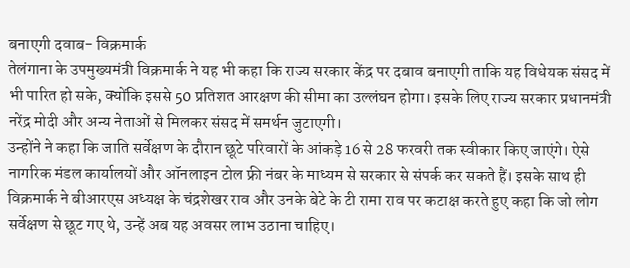बनाएगी दवाब- विक्रमार्क
तेलंगाना के उपमुख्यमंत्री विक्रमार्क ने यह भी कहा कि राज्य सरकार केंद्र पर दबाव बनाएगी ताकि यह विधेयक संसद में भी पारित हो सके, क्योंकि इससे 50 प्रतिशत आरक्षण की सीमा का उल्लंघन होगा। इसके लिए राज्य सरकार प्रधानमंत्री नरेंद्र मोदी और अन्य नेताओं से मिलकर संसद में समर्थन जुटाएगी।
उन्होंने ने कहा कि जाति सर्वेक्षण के दौरान छूटे परिवारों के आंकड़े 16 से 28 फरवरी तक स्वीकार किए जाएंगे। ऐसे नागरिक मंडल कार्यालयों और ऑनलाइन टोल फ्री नंबर के माध्यम से सरकार से संपर्क कर सकते हैं। इसके साथ ही विक्रमार्क ने बीआरएस अध्यक्ष के चंद्रशेखर राव और उनके बेटे के टी रामा राव पर कटाक्ष करते हुए कहा कि जो लोग सर्वेक्षण से छूट गए थे, उन्हें अब यह अवसर लाभ उठाना चाहिए।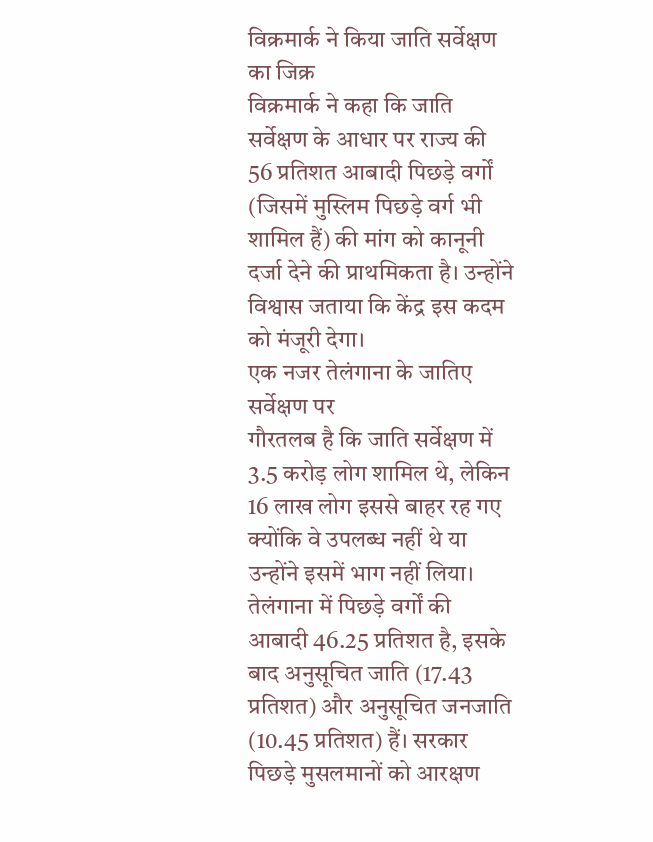विक्रमार्क ने किया जाति सर्वेक्षण का जिक्र
विक्रमार्क ने कहा कि जाति सर्वेक्षण के आधार पर राज्य की 56 प्रतिशत आबादी पिछड़े वर्गों (जिसमें मुस्लिम पिछड़े वर्ग भी शामिल हैं) की मांग को कानूनी दर्जा देने की प्राथमिकता है। उन्होंने विश्वास जताया कि केंद्र इस कदम को मंजूरी देगा।
एक नजर तेलंगाना के जातिए सर्वेक्षण पर
गौरतलब है कि जाति सर्वेक्षण में 3.5 करोड़ लोग शामिल थे, लेकिन 16 लाख लोग इससे बाहर रह गए क्योंकि वे उपलब्ध नहीं थे या उन्होंने इसमें भाग नहीं लिया। तेलंगाना में पिछड़े वर्गों की आबादी 46.25 प्रतिशत है, इसके बाद अनुसूचित जाति (17.43 प्रतिशत) और अनुसूचित जनजाति (10.45 प्रतिशत) हैं। सरकार पिछड़े मुसलमानों को आरक्षण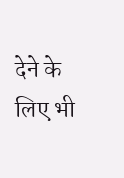देने के लिए भी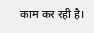काम कर रही है।